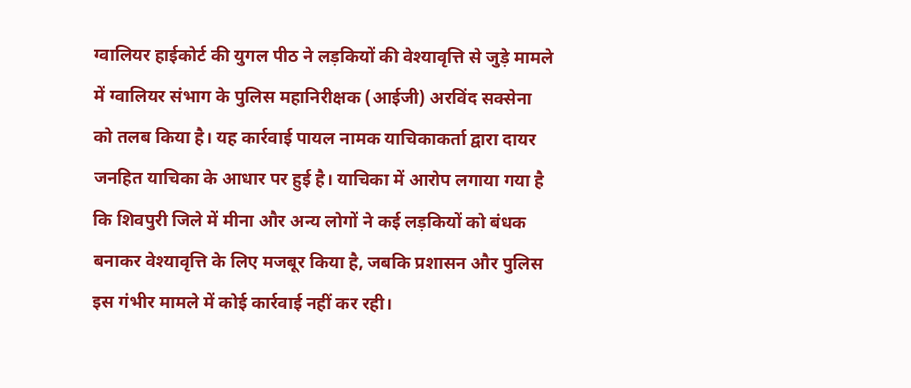ग्वालियर हाईकोर्ट की युगल पीठ ने लड़कियों की वेश्यावृत्ति से जुड़े मामले में ग्वालियर संभाग के पुलिस महानिरीक्षक (आईजी) अरविंद सक्सेना को तलब किया है। यह कार्रवाई पायल नामक याचिकाकर्ता द्वारा दायर जनहित याचिका के आधार पर हुई है। याचिका में आरोप लगाया गया है कि शिवपुरी जिले में मीना और अन्य लोगों ने कई लड़कियों को बंधक बनाकर वेश्यावृत्ति के लिए मजबूर किया है, जबकि प्रशासन और पुलिस इस गंभीर मामले में कोई कार्रवाई नहीं कर रही।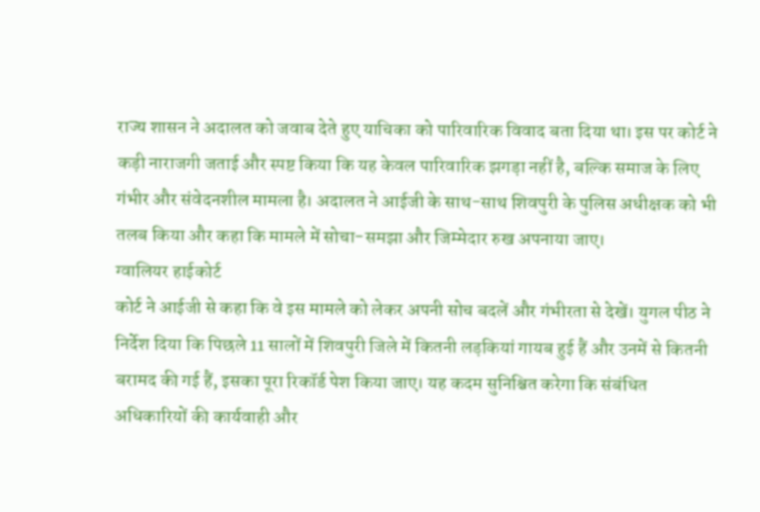राज्य शासन ने अदालत को जवाब देते हुए याचिका को पारिवारिक विवाद बता दिया था। इस पर कोर्ट ने कड़ी नाराजगी जताई और स्पष्ट किया कि यह केवल पारिवारिक झगड़ा नहीं है, बल्कि समाज के लिए गंभीर और संवेदनशील मामला है। अदालत ने आईजी के साथ-साथ शिवपुरी के पुलिस अधीक्षक को भी तलब किया और कहा कि मामले में सोचा-समझा और जिम्मेदार रुख अपनाया जाए।
ग्वालियर हाईकोर्ट
कोर्ट ने आईजी से कहा कि वे इस मामले को लेकर अपनी सोच बदलें और गंभीरता से देखें। युगल पीठ ने निर्देश दिया कि पिछले 11 सालों में शिवपुरी जिले में कितनी लड़कियां गायब हुई हैं और उनमें से कितनी बरामद की गई हैं, इसका पूरा रिकॉर्ड पेश किया जाए। यह कदम सुनिश्चित करेगा कि संबंधित अधिकारियों की कार्यवाही और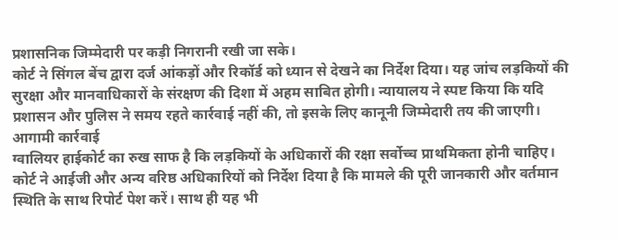प्रशासनिक जिम्मेदारी पर कड़ी निगरानी रखी जा सके।
कोर्ट ने सिंगल बेंच द्वारा दर्ज आंकड़ों और रिकॉर्ड को ध्यान से देखने का निर्देश दिया। यह जांच लड़कियों की सुरक्षा और मानवाधिकारों के संरक्षण की दिशा में अहम साबित होगी। न्यायालय ने स्पष्ट किया कि यदि प्रशासन और पुलिस ने समय रहते कार्रवाई नहीं की, तो इसके लिए कानूनी जिम्मेदारी तय की जाएगी।
आगामी कार्रवाई
ग्वालियर हाईकोर्ट का रुख साफ है कि लड़कियों के अधिकारों की रक्षा सर्वोच्च प्राथमिकता होनी चाहिए। कोर्ट ने आईजी और अन्य वरिष्ठ अधिकारियों को निर्देश दिया है कि मामले की पूरी जानकारी और वर्तमान स्थिति के साथ रिपोर्ट पेश करें। साथ ही यह भी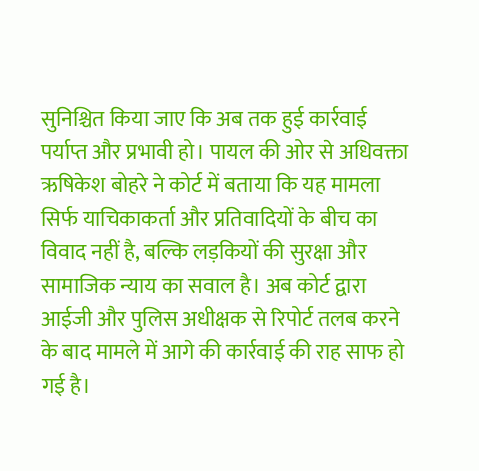सुनिश्चित किया जाए कि अब तक हुई कार्रवाई पर्याप्त और प्रभावी हो। पायल की ओर से अधिवक्ता ऋषिकेश बोहरे ने कोर्ट में बताया कि यह मामला सिर्फ याचिकाकर्ता और प्रतिवादियों के बीच का विवाद नहीं है, बल्कि लड़कियों की सुरक्षा और सामाजिक न्याय का सवाल है। अब कोर्ट द्वारा आईजी और पुलिस अधीक्षक से रिपोर्ट तलब करने के बाद मामले में आगे की कार्रवाई की राह साफ हो गई है।